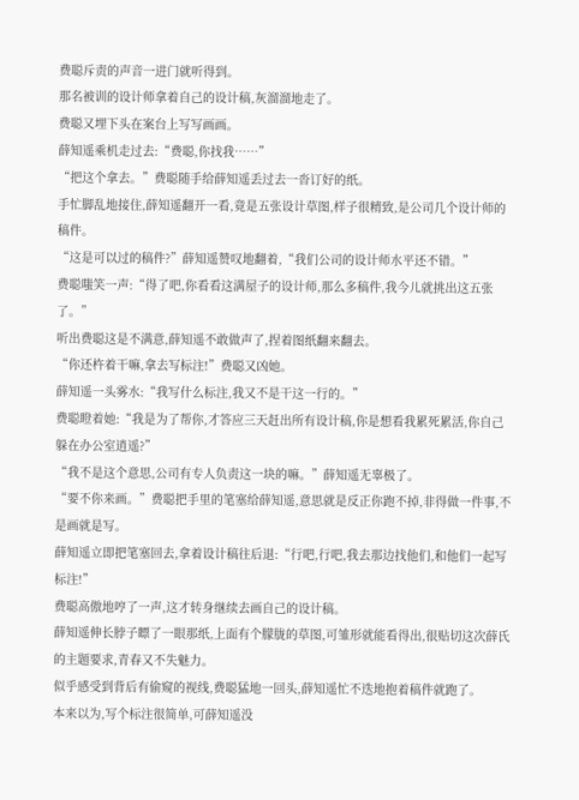费聪斥责的声音一进门就听得到。
那名被训的设计师拿着自己的设计稿,灰溜溜地走了。
费聪又埋下头在案台上写写画画。
薛知遥乘机走过去:“费聪,你找我……”
“把这个拿去。”费聪随手给薛知遥丢过去一沓订好的纸。
手忙脚乱地接住,薛知遥翻开一看,竟是五张设计草图,样子很精致,是公司几个设计师的稿件。
“这是可以过的稿件?”薛知遥赞叹地翻着,“我们公司的设计师水平还不错。”
费聪嗤笑一声:“得了吧,你看看这满屋子的设计师,那么多稿件,我今儿就挑出这五张了。”
听出费聪这是不满意,薛知遥不敢做声了,捏着图纸翻来翻去。
“你还杵着干嘛,拿去写标注!”费聪又凶她。
薛知遥一头雾水:“我写什么标注,我又不是干这一行的。”
费聪瞪着她:“我是为了帮你,才答应三天赶出所有设计稿,你是想看我累死累活,你自己躲在办公室逍遥?”
“我不是这个意思,公司有专人负责这一块的嘛。”薛知遥无辜极了。
“要不你来画。”费聪把手里的笔塞给薛知遥,意思就是反正你跑不掉,非得做一件事,不是画就是写。
薛知遥立即把笔塞回去,拿着设计稿往后退:“行吧,行吧,我去那边找他们,和他们一起写标注!”
费聪高傲地哼了一声,这才转身继续去画自己的设计稿。
薛知遥伸长脖子瞟了一眼那纸,上面有个朦胧的草图,可雏形就能看得出,很贴切这次薛氏的主题要求,青春又不失魅力。
似乎感受到背后有偷窥的视线,费聪猛地一回头,薛知遥忙不迭地抱着稿件就跑了。
本来以为,写个标注很简单,可薛知遥没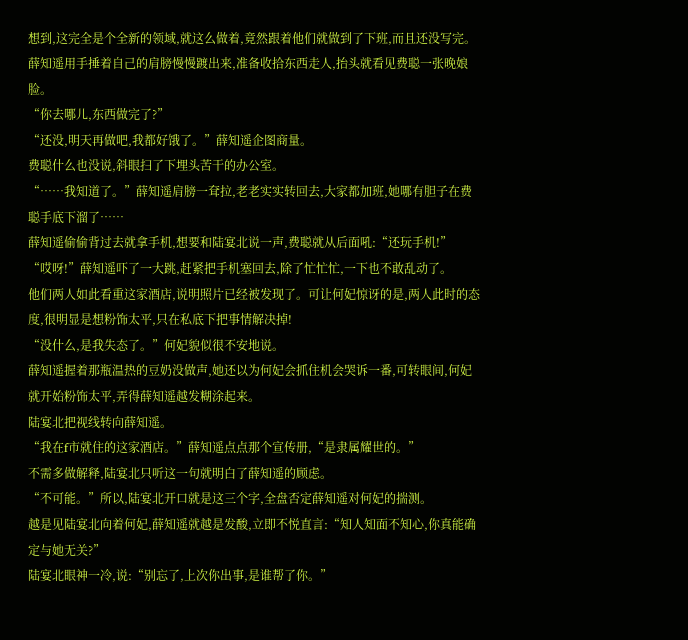想到,这完全是个全新的领域,就这么做着,竟然跟着他们就做到了下班,而且还没写完。
薛知遥用手捶着自己的肩膀慢慢踱出来,准备收拾东西走人,抬头就看见费聪一张晚娘脸。
“你去哪儿,东西做完了?”
“还没,明天再做吧,我都好饿了。”薛知遥企图商量。
费聪什么也没说,斜眼扫了下埋头苦干的办公室。
“……我知道了。”薛知遥肩膀一耷拉,老老实实转回去,大家都加班,她哪有胆子在费聪手底下溜了……
薛知遥偷偷背过去就拿手机,想要和陆宴北说一声,费聪就从后面吼:“还玩手机!”
“哎呀!”薛知遥吓了一大跳,赶紧把手机塞回去,除了忙忙忙,一下也不敢乱动了。
他们两人如此看重这家酒店,说明照片已经被发现了。可让何妃惊讶的是,两人此时的态度,很明显是想粉饰太平,只在私底下把事情解决掉!
“没什么,是我失态了。”何妃貌似很不安地说。
薛知遥握着那瓶温热的豆奶没做声,她还以为何妃会抓住机会哭诉一番,可转眼间,何妃就开始粉饰太平,弄得薛知遥越发糊涂起来。
陆宴北把视线转向薛知遥。
“我在f市就住的这家酒店。”薛知遥点点那个宣传册,“是隶属耀世的。”
不需多做解释,陆宴北只听这一句就明白了薛知遥的顾虑。
“不可能。”所以,陆宴北开口就是这三个字,全盘否定薛知遥对何妃的揣测。
越是见陆宴北向着何妃,薛知遥就越是发酸,立即不悦直言:“知人知面不知心,你真能确定与她无关?”
陆宴北眼神一冷,说:“别忘了,上次你出事,是谁帮了你。”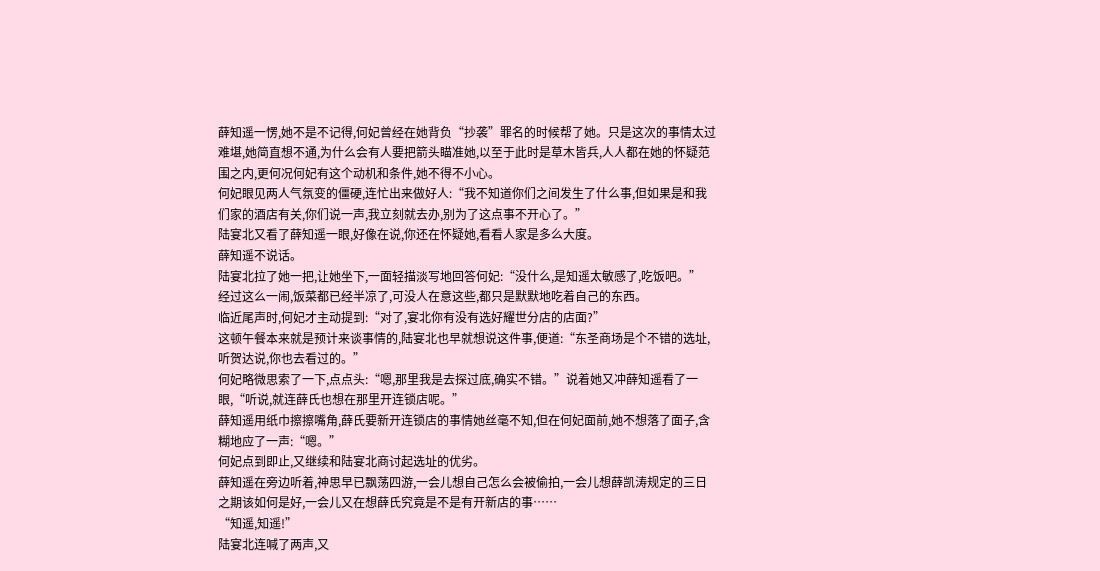薛知遥一愣,她不是不记得,何妃曾经在她背负“抄袭”罪名的时候帮了她。只是这次的事情太过难堪,她简直想不通,为什么会有人要把箭头瞄准她,以至于此时是草木皆兵,人人都在她的怀疑范围之内,更何况何妃有这个动机和条件,她不得不小心。
何妃眼见两人气氛变的僵硬,连忙出来做好人:“我不知道你们之间发生了什么事,但如果是和我们家的酒店有关,你们说一声,我立刻就去办,别为了这点事不开心了。”
陆宴北又看了薛知遥一眼,好像在说,你还在怀疑她,看看人家是多么大度。
薛知遥不说话。
陆宴北拉了她一把,让她坐下,一面轻描淡写地回答何妃:“没什么,是知遥太敏感了,吃饭吧。”
经过这么一闹,饭菜都已经半凉了,可没人在意这些,都只是默默地吃着自己的东西。
临近尾声时,何妃才主动提到:“对了,宴北你有没有选好耀世分店的店面?”
这顿午餐本来就是预计来谈事情的,陆宴北也早就想说这件事,便道:“东圣商场是个不错的选址,听贺达说,你也去看过的。”
何妃略微思索了一下,点点头:“嗯,那里我是去探过底,确实不错。”说着她又冲薛知遥看了一眼,“听说,就连薛氏也想在那里开连锁店呢。”
薛知遥用纸巾擦擦嘴角,薛氏要新开连锁店的事情她丝毫不知,但在何妃面前,她不想落了面子,含糊地应了一声:“嗯。”
何妃点到即止,又继续和陆宴北商讨起选址的优劣。
薛知遥在旁边听着,神思早已飘荡四游,一会儿想自己怎么会被偷拍,一会儿想薛凯涛规定的三日之期该如何是好,一会儿又在想薛氏究竟是不是有开新店的事……
“知遥,知遥!”
陆宴北连喊了两声,又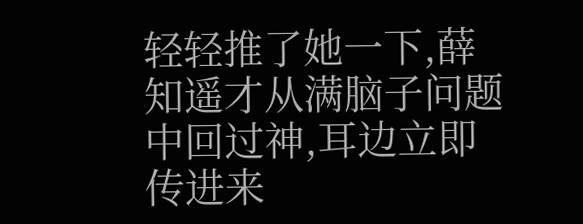轻轻推了她一下,薛知遥才从满脑子问题中回过神,耳边立即传进来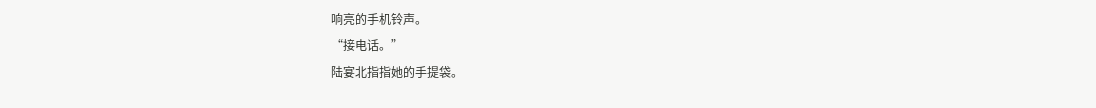响亮的手机铃声。
“接电话。”
陆宴北指指她的手提袋。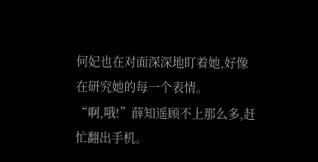何妃也在对面深深地盯着她,好像在研究她的每一个表情。
“啊,哦!”薛知遥顾不上那么多,赶忙翻出手机。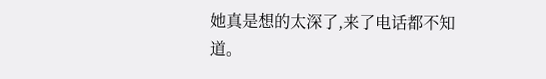她真是想的太深了,来了电话都不知道。